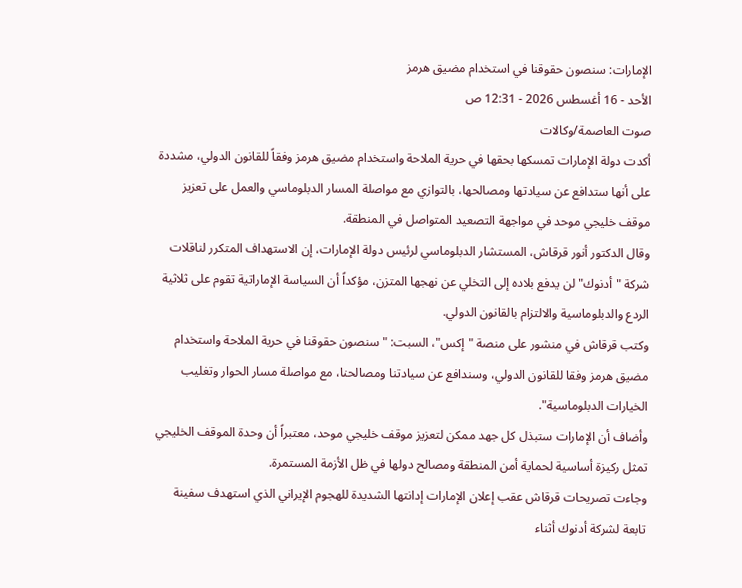الإمارات: سنصون حقوقنا في استخدام مضيق هرمز
الأحد - 16 أغسطس 2026 - 12:31 ص
صوت العاصمة/وكالات
أكدت دولة الإمارات تمسكها بحقها في حرية الملاحة واستخدام مضيق هرمز وفقاً للقانون الدولي، مشددة على أنها ستدافع عن سيادتها ومصالحها، بالتوازي مع مواصلة المسار الدبلوماسي والعمل على تعزيز موقف خليجي موحد في مواجهة التصعيد المتواصل في المنطقة.
وقال الدكتور أنور قرقاش، المستشار الدبلوماسي لرئيس دولة الإمارات، إن الاستهداف المتكرر لناقلات شركة "أدنوك" لن يدفع بلاده إلى التخلي عن نهجها المتزن، مؤكداً أن السياسة الإماراتية تقوم على ثلاثية الردع والدبلوماسية والالتزام بالقانون الدولي.
وكتب قرقاش في منشور على منصة "إكس"، السبت: "سنصون حقوقنا في حرية الملاحة واستخدام مضيق هرمز وفقا للقانون الدولي، وسندافع عن سيادتنا ومصالحنا، مع مواصلة مسار الحوار وتغليب الخيارات الدبلوماسية".
وأضاف أن الإمارات ستبذل كل جهد ممكن لتعزيز موقف خليجي موحد، معتبراً أن وحدة الموقف الخليجي تمثل ركيزة أساسية لحماية أمن المنطقة ومصالح دولها في ظل الأزمة المستمرة.
وجاءت تصريحات قرقاش عقب إعلان الإمارات إدانتها الشديدة للهجوم الإيراني الذي استهدف سفينة تابعة لشركة أدنوك أثناء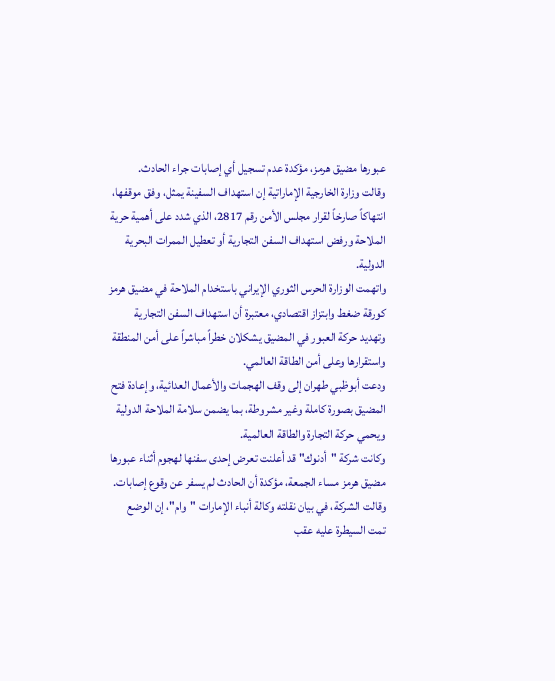عبورها مضيق هرمز، مؤكدة عدم تسجيل أي إصابات جراء الحادث.
وقالت وزارة الخارجية الإماراتية إن استهداف السفينة يمثل، وفق موقفها، انتهاكاً صارخاً لقرار مجلس الأمن رقم 2817، الذي شدد على أهمية حرية الملاحة ورفض استهداف السفن التجارية أو تعطيل الممرات البحرية الدولية.
واتهمت الوزارة الحرس الثوري الإيراني باستخدام الملاحة في مضيق هرمز كورقة ضغط وابتزاز اقتصادي، معتبرة أن استهداف السفن التجارية وتهديد حركة العبور في المضيق يشكلان خطراً مباشراً على أمن المنطقة واستقرارها وعلى أمن الطاقة العالمي.
ودعت أبوظبي طهران إلى وقف الهجمات والأعمال العدائية، وإعادة فتح المضيق بصورة كاملة وغير مشروطة، بما يضمن سلامة الملاحة الدولية ويحمي حركة التجارة والطاقة العالمية.
وكانت شركة "أدنوك" قد أعلنت تعرض إحدى سفنها لهجوم أثناء عبورها مضيق هرمز مساء الجمعة، مؤكدة أن الحادث لم يسفر عن وقوع إصابات.
وقالت الشركة، في بيان نقلته وكالة أنباء الإمارات "وام"، إن الوضع تمت السيطرة عليه عقب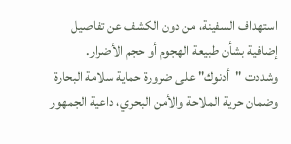استهداف السفينة، من دون الكشف عن تفاصيل إضافية بشأن طبيعة الهجوم أو حجم الأضرار.
وشددت "أدنوك" على ضرورة حماية سلامة البحارة وضمان حرية الملاحة والأمن البحري، داعية الجمهور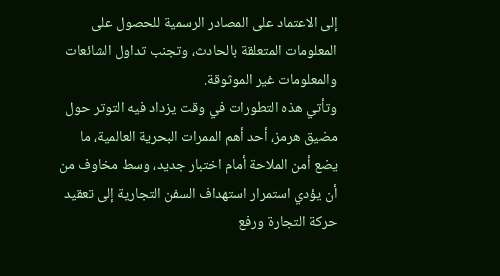إلى الاعتماد على المصادر الرسمية للحصول على المعلومات المتعلقة بالحادث، وتجنب تداول الشائعات والمعلومات غير الموثوقة.
وتأتي هذه التطورات في وقت يزداد فيه التوتر حول مضيق هرمز، أحد أهم الممرات البحرية العالمية، ما يضع أمن الملاحة أمام اختبار جديد، وسط مخاوف من أن يؤدي استمرار استهداف السفن التجارية إلى تعقيد حركة التجارة ورفع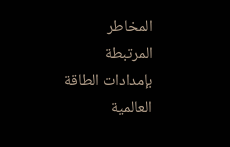المخاطر المرتبطة بإمدادات الطاقة العالمية